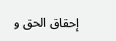إحقاق الحق و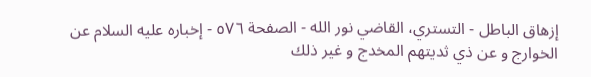إزهاق الباطل - التستري، القاضي نور الله - الصفحة ٥٧٦ - إخباره عليه السلام عن الخوارج و عن ذي ثديتهم المخدج و غير ذلك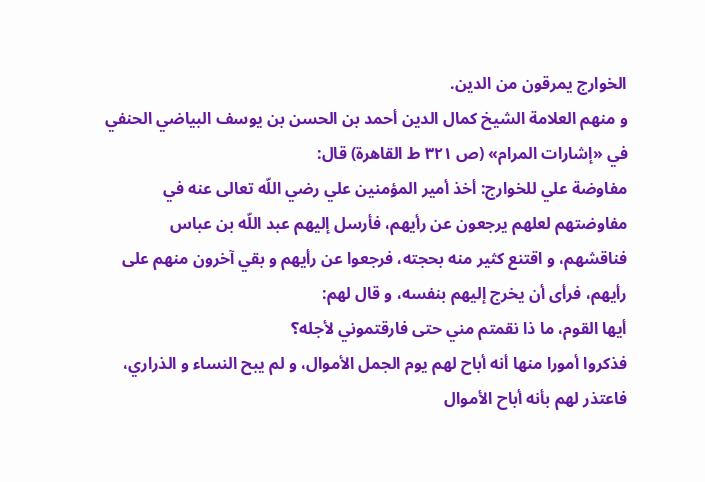الخوارج يمرقون من الدين.
و منهم العلامة الشيخ كمال الدين أحمد بن الحسن بن يوسف البياضي الحنفي في «إشارات المرام» (ص ٣٢١ ط القاهرة) قال:
مفاوضة علي للخوارج: أخذ أمير المؤمنين علي رضي اللّه تعالى عنه في مفاوضتهم لعلهم يرجعون عن رأيهم، فأرسل إليهم عبد اللّه بن عباس فناقشهم، و اقتنع كثير منه بحجته، فرجعوا عن رأيهم و بقي آخرون منهم على رأيهم، فرأى أن يخرج إليهم بنفسه، و قال لهم:
أيها القوم، ما ذا نقمتم مني حتى فارقتموني لأجله؟
فذكروا أمورا منها أنه أباح لهم يوم الجمل الأموال، و لم يبح النساء و الذراري، فاعتذر لهم بأنه أباح الأموال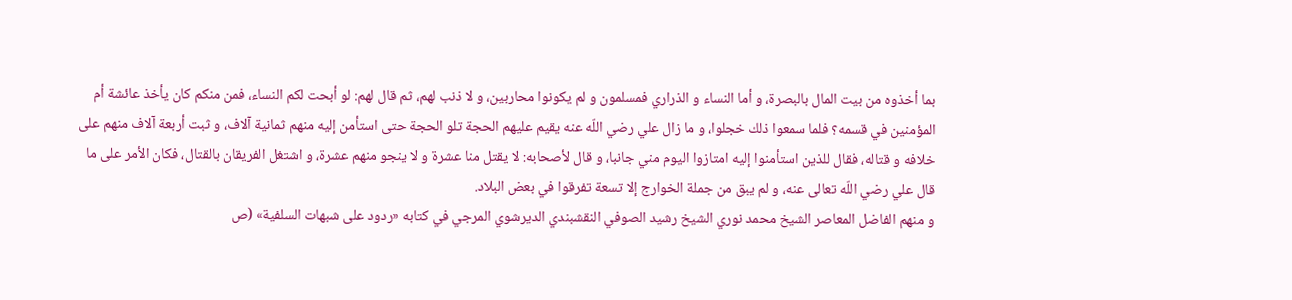بما أخذوه من بيت المال بالبصرة، و أما النساء و الذراري فمسلمون و لم يكونوا محاربين، و لا ذنب لهم، ثم قال لهم: لو أبحت لكم النساء، فمن منكم كان يأخذ عائشة أم المؤمنين في قسمه؟ فلما سمعوا ذلك خجلوا، و ما زال علي رضي اللّه عنه يقيم عليهم الحجة تلو الحجة حتى استأمن إليه منهم ثمانية آلاف، و ثبت أربعة آلاف منهم على خلافه و قتاله، فقال للذين استأمنوا إليه امتازوا اليوم مني جانبا، و قال لأصحابه: لا يقتل منا عشرة و لا ينجو منهم عشرة، و اشتغل الفريقان بالقتال، فكان الأمر على ما قال علي رضي اللّه تعالى عنه، و لم يبق من جملة الخوارج إلا تسعة تفرقوا في بعض البلاد.
و منهم الفاضل المعاصر الشيخ محمد نوري الشيخ رشيد الصوفي النقشبندي الديرشوي المرجي في كتابه «ردود على شبهات السلفية» (ص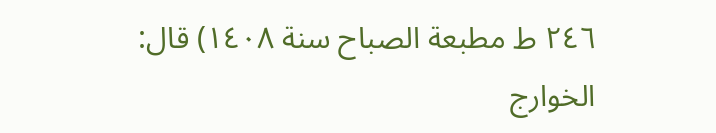٢٤٦ ط مطبعة الصباح سنة ١٤٠٨) قال:
الخوارج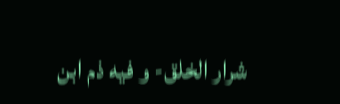شرار الخلق- و فيه ذم ابن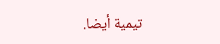تيمية أيضا.